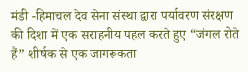मंडी -हिमाचल देव सेना संस्था द्वारा पर्यावरण संरक्षण की दिशा में एक सराहनीय पहल करते हुए “जंगल रोते हैं” शीर्षक से एक जागरूकता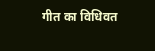गीत का विधिवत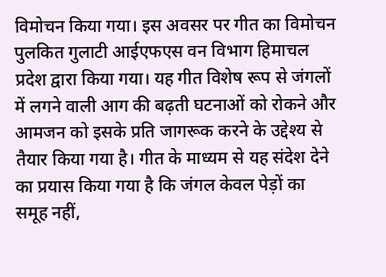विमोचन किया गया। इस अवसर पर गीत का विमोचन पुलकित गुलाटी आईएफएस वन विभाग हिमाचल प्रदेश द्वारा किया गया। यह गीत विशेष रूप से जंगलों में लगने वाली आग की बढ़ती घटनाओं को रोकने और आमजन को इसके प्रति जागरूक करने के उद्देश्य से तैयार किया गया है। गीत के माध्यम से यह संदेश देने का प्रयास किया गया है कि जंगल केवल पेड़ों का समूह नहीं,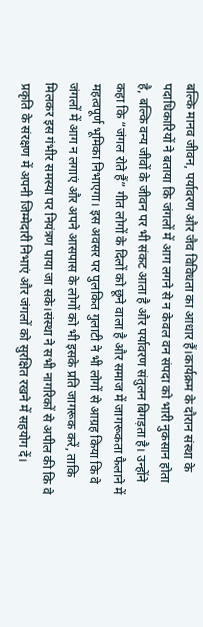बल्कि मानव जीवन, पर्यावरण और जैव विविधता का आधार हैं।कार्यक्रम के दौरान संस्था के पदाधिकारियों ने बताया कि जंगलों में आग लगने से न केवल वन संपदा को भारी नुकसान होता है, बल्कि वन्य जीवों के जीवन पर भी संकट आता है और पर्यावरण संतुलन बिगड़ता है। उन्होंने कहा कि “जंगल रोते हैं” गीत लोगों के दिलों को छूने वाला है और समाज में जागरूकता फैलाने में महत्वपूर्ण भूमिका निभाएगा। इस अवसर पर पुलकित गुलाटी ने भी लोगों से आग्रह किया कि वे जंगलों में आग न लगाएं और अपने आसपास के लोगों को भी इसके प्रति जागरूक करें, ताकि मिलकर इस गंभीर समस्या पर नियंत्रण पाया जा सके।संस्था ने सभी नागरिकों से अपील की कि वे प्रकृति के संरक्षण में अपनी जिम्मेदारी निभाएं और जंगलों को सुरक्षित रखने में सहयोग दें।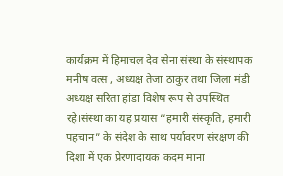कार्यक्रम में हिमाचल देव सेना संस्था के संस्थापक मनीष वत्स , अध्यक्ष तेजा ठाकुर तथा जिला मंडी अध्यक्ष सरिता हांडा विशेष रूप से उपस्थित रहे।संस्था का यह प्रयास “हमारी संस्कृति, हमारी पहचान” के संदेश के साथ पर्यावरण संरक्षण की दिशा में एक प्रेरणादायक कदम माना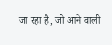जा रहा है, जो आने वाली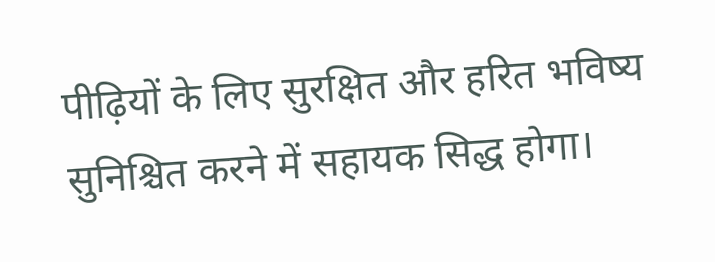पीढ़ियों के लिए सुरक्षित और हरित भविष्य सुनिश्चित करने में सहायक सिद्ध होगा।